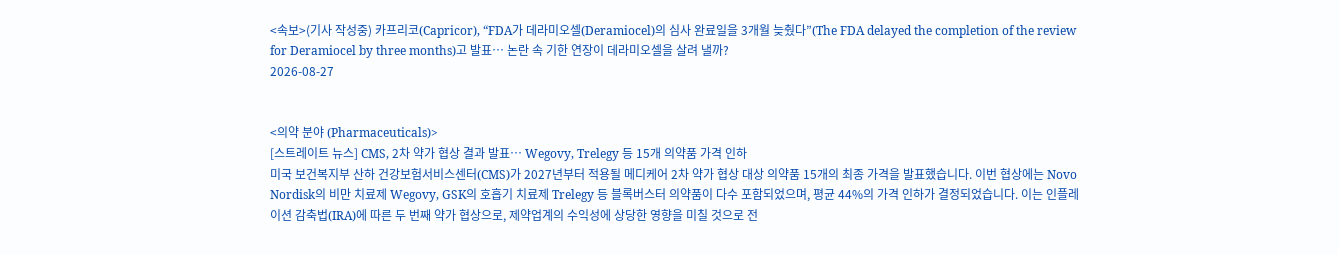<속보>(기사 작성중) 카프리코(Capricor), “FDA가 데라미오셀(Deramiocel)의 심사 완료일을 3개월 늦췄다”(The FDA delayed the completion of the review for Deramiocel by three months)고 발표… 논란 속 기한 연장이 데라미오셀을 살려 낼까?
2026-08-27


<의약 분야 (Pharmaceuticals)>
[스트레이트 뉴스] CMS, 2차 약가 협상 결과 발표… Wegovy, Trelegy 등 15개 의약품 가격 인하
미국 보건복지부 산하 건강보험서비스센터(CMS)가 2027년부터 적용될 메디케어 2차 약가 협상 대상 의약품 15개의 최종 가격을 발표했습니다. 이번 협상에는 Novo Nordisk의 비만 치료제 Wegovy, GSK의 호흡기 치료제 Trelegy 등 블록버스터 의약품이 다수 포함되었으며, 평균 44%의 가격 인하가 결정되었습니다. 이는 인플레이션 감축법(IRA)에 따른 두 번째 약가 협상으로, 제약업계의 수익성에 상당한 영향을 미칠 것으로 전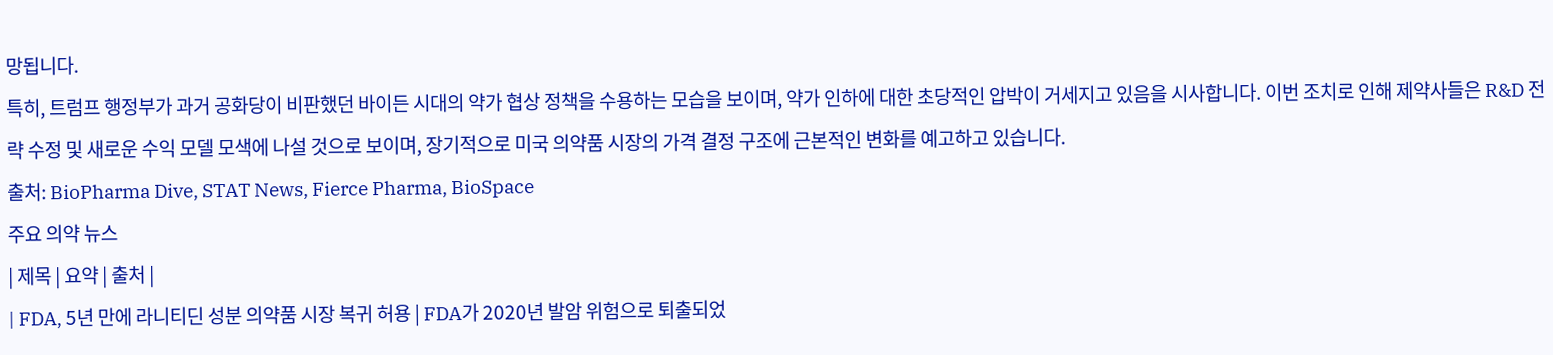망됩니다.
특히, 트럼프 행정부가 과거 공화당이 비판했던 바이든 시대의 약가 협상 정책을 수용하는 모습을 보이며, 약가 인하에 대한 초당적인 압박이 거세지고 있음을 시사합니다. 이번 조치로 인해 제약사들은 R&D 전략 수정 및 새로운 수익 모델 모색에 나설 것으로 보이며, 장기적으로 미국 의약품 시장의 가격 결정 구조에 근본적인 변화를 예고하고 있습니다.
출처: BioPharma Dive, STAT News, Fierce Pharma, BioSpace
주요 의약 뉴스
| 제목 | 요약 | 출처 |
| FDA, 5년 만에 라니티딘 성분 의약품 시장 복귀 허용 | FDA가 2020년 발암 위험으로 퇴출되었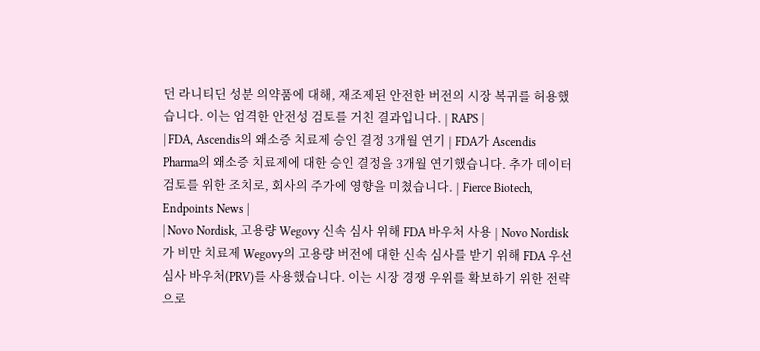던 라니티딘 성분 의약품에 대해, 재조제된 안전한 버전의 시장 복귀를 허용했습니다. 이는 엄격한 안전성 검토를 거친 결과입니다. | RAPS |
| FDA, Ascendis의 왜소증 치료제 승인 결정 3개월 연기 | FDA가 Ascendis Pharma의 왜소증 치료제에 대한 승인 결정을 3개월 연기했습니다. 추가 데이터 검토를 위한 조치로, 회사의 주가에 영향을 미쳤습니다. | Fierce Biotech, Endpoints News |
| Novo Nordisk, 고용량 Wegovy 신속 심사 위해 FDA 바우처 사용 | Novo Nordisk가 비만 치료제 Wegovy의 고용량 버전에 대한 신속 심사를 받기 위해 FDA 우선 심사 바우처(PRV)를 사용했습니다. 이는 시장 경쟁 우위를 확보하기 위한 전략으로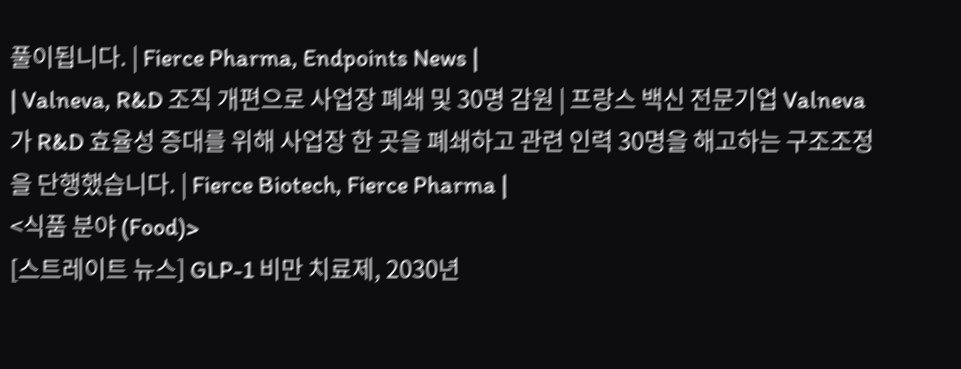풀이됩니다. | Fierce Pharma, Endpoints News |
| Valneva, R&D 조직 개편으로 사업장 폐쇄 및 30명 감원 | 프랑스 백신 전문기업 Valneva가 R&D 효율성 증대를 위해 사업장 한 곳을 폐쇄하고 관련 인력 30명을 해고하는 구조조정을 단행했습니다. | Fierce Biotech, Fierce Pharma |
<식품 분야 (Food)>
[스트레이트 뉴스] GLP-1 비만 치료제, 2030년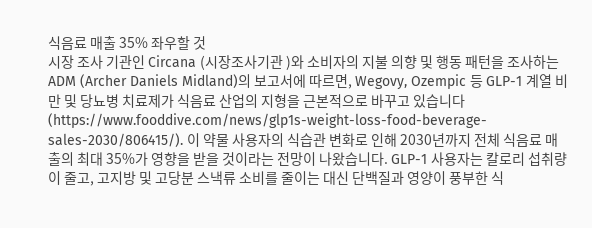식음료 매출 35% 좌우할 것
시장 조사 기관인 Circana (시장조사기관 )와 소비자의 지불 의향 및 행동 패턴을 조사하는 ADM (Archer Daniels Midland)의 보고서에 따르면, Wegovy, Ozempic 등 GLP-1 계열 비만 및 당뇨병 치료제가 식음료 산업의 지형을 근본적으로 바꾸고 있습니다(https://www.fooddive.com/news/glp1s-weight-loss-food-beverage-sales-2030/806415/). 이 약물 사용자의 식습관 변화로 인해 2030년까지 전체 식음료 매출의 최대 35%가 영향을 받을 것이라는 전망이 나왔습니다. GLP-1 사용자는 칼로리 섭취량이 줄고, 고지방 및 고당분 스낵류 소비를 줄이는 대신 단백질과 영양이 풍부한 식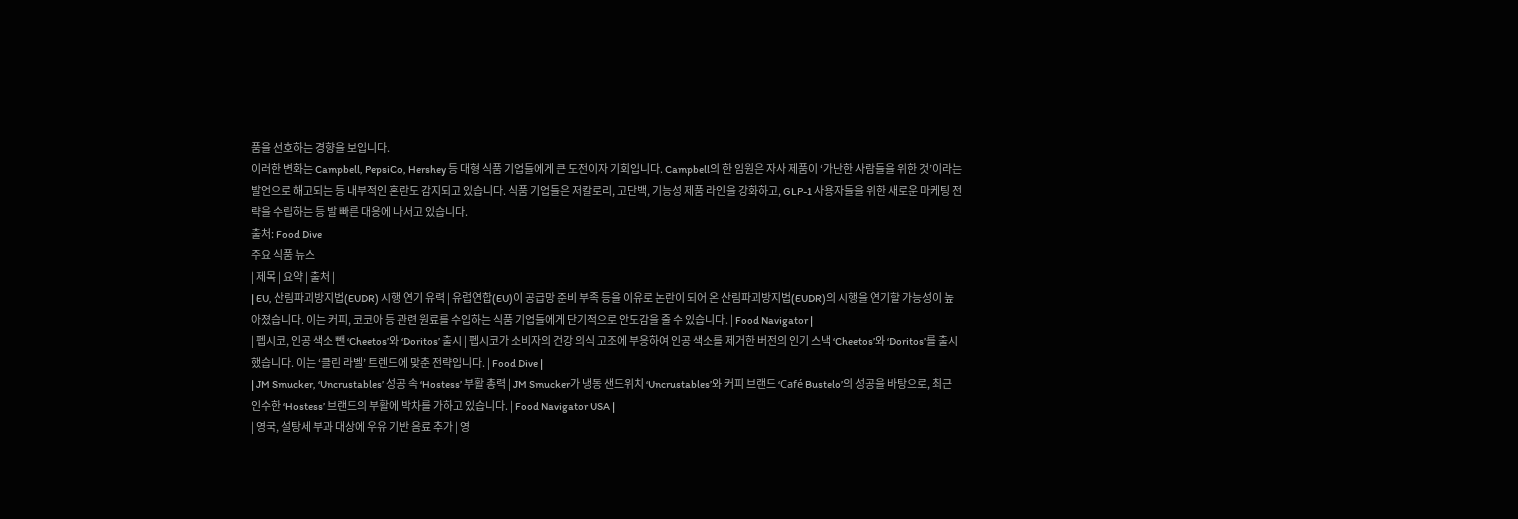품을 선호하는 경향을 보입니다.
이러한 변화는 Campbell, PepsiCo, Hershey 등 대형 식품 기업들에게 큰 도전이자 기회입니다. Campbell의 한 임원은 자사 제품이 ‘가난한 사람들을 위한 것’이라는 발언으로 해고되는 등 내부적인 혼란도 감지되고 있습니다. 식품 기업들은 저칼로리, 고단백, 기능성 제품 라인을 강화하고, GLP-1 사용자들을 위한 새로운 마케팅 전략을 수립하는 등 발 빠른 대응에 나서고 있습니다.
출처: Food Dive
주요 식품 뉴스
| 제목 | 요약 | 출처 |
| EU, 산림파괴방지법(EUDR) 시행 연기 유력 | 유럽연합(EU)이 공급망 준비 부족 등을 이유로 논란이 되어 온 산림파괴방지법(EUDR)의 시행을 연기할 가능성이 높아졌습니다. 이는 커피, 코코아 등 관련 원료를 수입하는 식품 기업들에게 단기적으로 안도감을 줄 수 있습니다. | Food Navigator |
| 펩시코, 인공 색소 뺀 ‘Cheetos’와 ‘Doritos’ 출시 | 펩시코가 소비자의 건강 의식 고조에 부응하여 인공 색소를 제거한 버전의 인기 스낵 ‘Cheetos’와 ‘Doritos’를 출시했습니다. 이는 ‘클린 라벨’ 트렌드에 맞춘 전략입니다. | Food Dive |
| JM Smucker, ‘Uncrustables’ 성공 속 ‘Hostess’ 부활 총력 | JM Smucker가 냉동 샌드위치 ‘Uncrustables’와 커피 브랜드 ‘Café Bustelo’의 성공을 바탕으로, 최근 인수한 ‘Hostess’ 브랜드의 부활에 박차를 가하고 있습니다. | Food Navigator USA |
| 영국, 설탕세 부과 대상에 우유 기반 음료 추가 | 영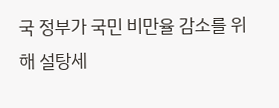국 정부가 국민 비만율 감소를 위해 설탕세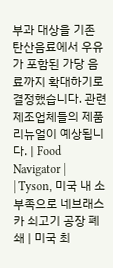부과 대상을 기존 탄산음료에서 우유가 포함된 가당 음료까지 확대하기로 결정했습니다. 관련 제조업체들의 제품 리뉴얼이 예상됩니다. | Food Navigator |
| Tyson, 미국 내 소 부족으로 네브래스카 쇠고기 공장 폐쇄 | 미국 최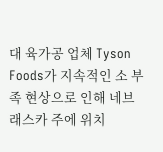대 육가공 업체 Tyson Foods가 지속적인 소 부족 현상으로 인해 네브래스카 주에 위치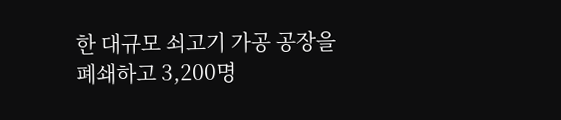한 대규모 쇠고기 가공 공장을 폐쇄하고 3,200명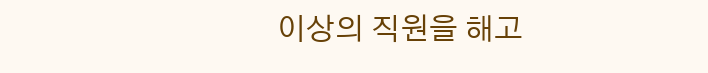이상의 직원을 해고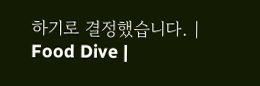하기로 결정했습니다. | Food Dive |